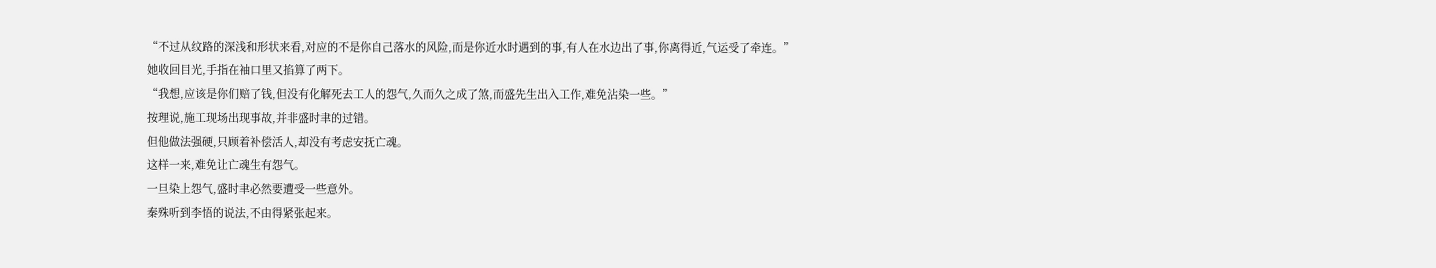“不过从纹路的深浅和形状来看,对应的不是你自己落水的风险,而是你近水时遇到的事,有人在水边出了事,你离得近,气运受了牵连。”
她收回目光,手指在袖口里又掐算了两下。
“我想,应该是你们赔了钱,但没有化解死去工人的怨气,久而久之成了煞,而盛先生出入工作,难免沾染一些。”
按理说,施工现场出现事故,并非盛时聿的过错。
但他做法强硬,只顾着补偿活人,却没有考虑安抚亡魂。
这样一来,难免让亡魂生有怨气。
一旦染上怨气,盛时聿必然要遭受一些意外。
秦殊听到李悟的说法,不由得紧张起来。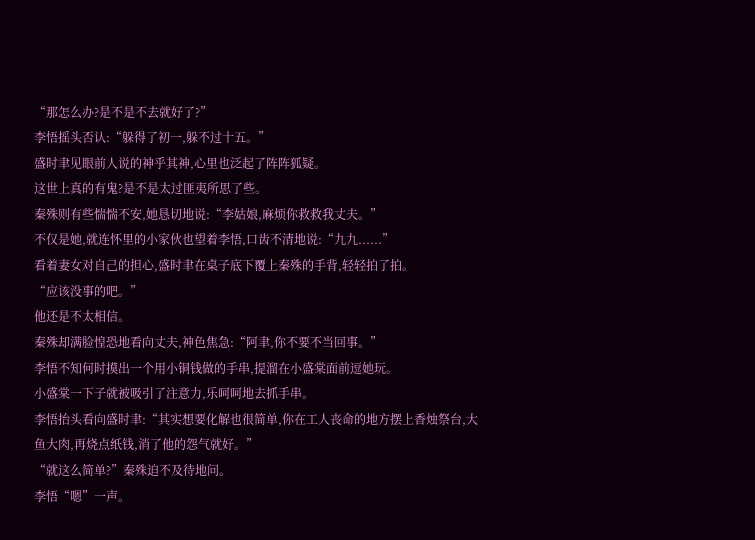“那怎么办?是不是不去就好了?”
李悟摇头否认:“躲得了初一,躲不过十五。”
盛时聿见眼前人说的神乎其神,心里也泛起了阵阵狐疑。
这世上真的有鬼?是不是太过匪夷所思了些。
秦殊则有些惴惴不安,她恳切地说:“李姑娘,麻烦你救救我丈夫。”
不仅是她,就连怀里的小家伙也望着李悟,口齿不清地说:“九九......”
看着妻女对自己的担心,盛时聿在桌子底下覆上秦殊的手背,轻轻拍了拍。
“应该没事的吧。”
他还是不太相信。
秦殊却满脸惶恐地看向丈夫,神色焦急:“阿聿,你不要不当回事。”
李悟不知何时摸出一个用小铜钱做的手串,提溜在小盛棠面前逗她玩。
小盛棠一下子就被吸引了注意力,乐呵呵地去抓手串。
李悟抬头看向盛时聿:“其实想要化解也很简单,你在工人丧命的地方摆上香烛祭台,大鱼大肉,再烧点纸钱,消了他的怨气就好。”
“就这么简单?”秦殊迫不及待地问。
李悟“嗯”一声。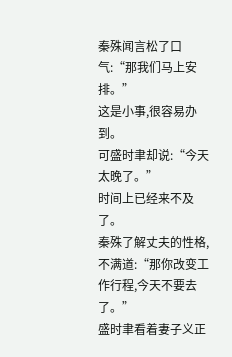秦殊闻言松了口气:“那我们马上安排。”
这是小事,很容易办到。
可盛时聿却说:“今天太晚了。”
时间上已经来不及了。
秦殊了解丈夫的性格,不满道:“那你改变工作行程,今天不要去了。”
盛时聿看着妻子义正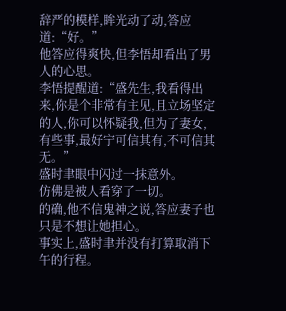辞严的模样,眸光动了动,答应道:“好。”
他答应得爽快,但李悟却看出了男人的心思。
李悟提醒道:“盛先生,我看得出来,你是个非常有主见,且立场坚定的人,你可以怀疑我,但为了妻女,有些事,最好宁可信其有,不可信其无。”
盛时聿眼中闪过一抹意外。
仿佛是被人看穿了一切。
的确,他不信鬼神之说,答应妻子也只是不想让她担心。
事实上,盛时聿并没有打算取消下午的行程。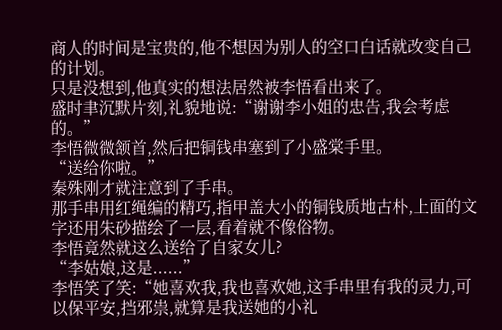商人的时间是宝贵的,他不想因为别人的空口白话就改变自己的计划。
只是没想到,他真实的想法居然被李悟看出来了。
盛时聿沉默片刻,礼貌地说:“谢谢李小姐的忠告,我会考虑的。”
李悟微微颔首,然后把铜钱串塞到了小盛棠手里。
“送给你啦。”
秦殊刚才就注意到了手串。
那手串用红绳编的精巧,指甲盖大小的铜钱质地古朴,上面的文字还用朱砂描绘了一层,看着就不像俗物。
李悟竟然就这么送给了自家女儿?
“李姑娘,这是......”
李悟笑了笑:“她喜欢我,我也喜欢她,这手串里有我的灵力,可以保平安,挡邪祟,就算是我送她的小礼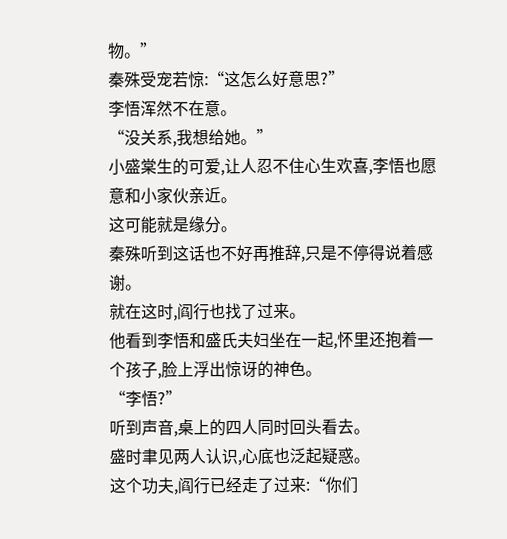物。”
秦殊受宠若惊:“这怎么好意思?”
李悟浑然不在意。
“没关系,我想给她。”
小盛棠生的可爱,让人忍不住心生欢喜,李悟也愿意和小家伙亲近。
这可能就是缘分。
秦殊听到这话也不好再推辞,只是不停得说着感谢。
就在这时,阎行也找了过来。
他看到李悟和盛氏夫妇坐在一起,怀里还抱着一个孩子,脸上浮出惊讶的神色。
“李悟?”
听到声音,桌上的四人同时回头看去。
盛时聿见两人认识,心底也泛起疑惑。
这个功夫,阎行已经走了过来:“你们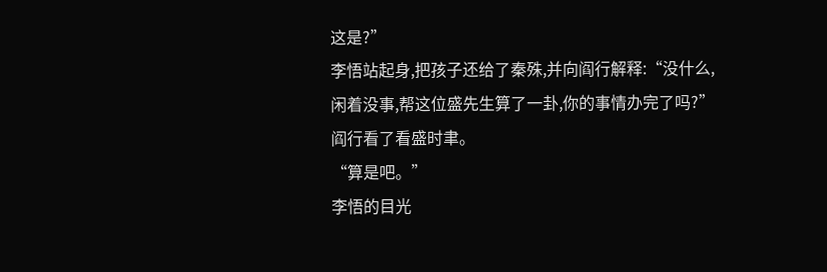这是?”
李悟站起身,把孩子还给了秦殊,并向阎行解释:“没什么,闲着没事,帮这位盛先生算了一卦,你的事情办完了吗?”
阎行看了看盛时聿。
“算是吧。”
李悟的目光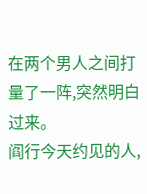在两个男人之间打量了一阵,突然明白过来。
阎行今天约见的人,